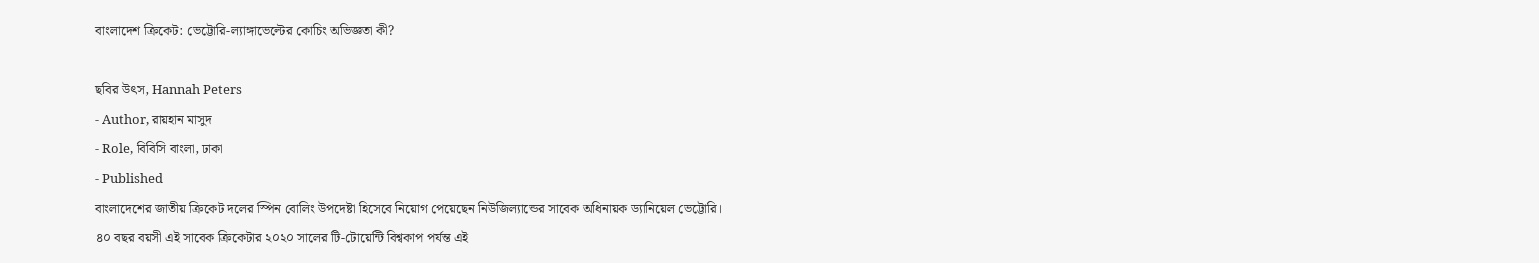বাংলাদেশ ক্রিকেট: ভেট্টোরি-ল্যাঙ্গাভেল্টের কোচিং অভিজ্ঞতা কী?

ছবির উৎস, Hannah Peters
- Author, রায়হান মাসুদ
- Role, বিবিসি বাংলা, ঢাকা
- Published
বাংলাদেশের জাতীয় ক্রিকেট দলের স্পিন বোলিং উপদেষ্টা হিসেবে নিয়োগ পেয়েছেন নিউজিল্যান্ডের সাবেক অধিনায়ক ড্যানিয়েল ভেট্টোরি।
৪০ বছর বয়সী এই সাবেক ক্রিকেটার ২০২০ সালের টি-টোয়েন্টি বিশ্বকাপ পর্যন্ত এই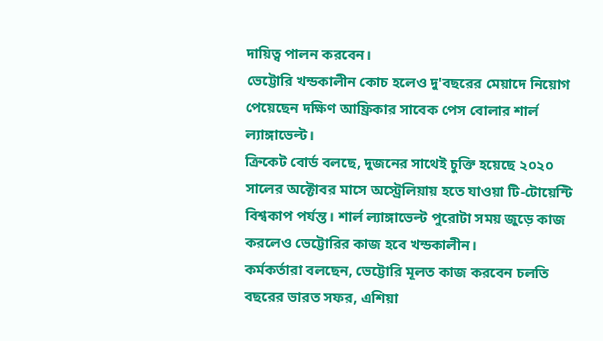দায়িত্ব পালন করবেন।
ভেট্টোরি খন্ডকালীন কোচ হলেও দু'বছরের মেয়াদে নিয়োগ পেয়েছেন দক্ষিণ আফ্রিকার সাবেক পেস বোলার শার্ল ল্যাঙ্গাভেল্ট।
ক্রিকেট বোর্ড বলছে, দুজনের সাথেই চুক্তি হয়েছে ২০২০ সালের অক্টোবর মাসে অস্ট্রেলিয়ায় হতে যাওয়া টি-টোয়েন্টি বিশ্বকাপ পর্যন্ত। শার্ল ল্যাঙ্গাভেল্ট পুরোটা সময় জুড়ে কাজ করলেও ভেট্টোরির কাজ হবে খন্ডকালীন।
কর্মকর্তারা বলছেন, ভেট্টোরি মূলত কাজ করবেন চলতি বছরের ভারত সফর, এশিয়া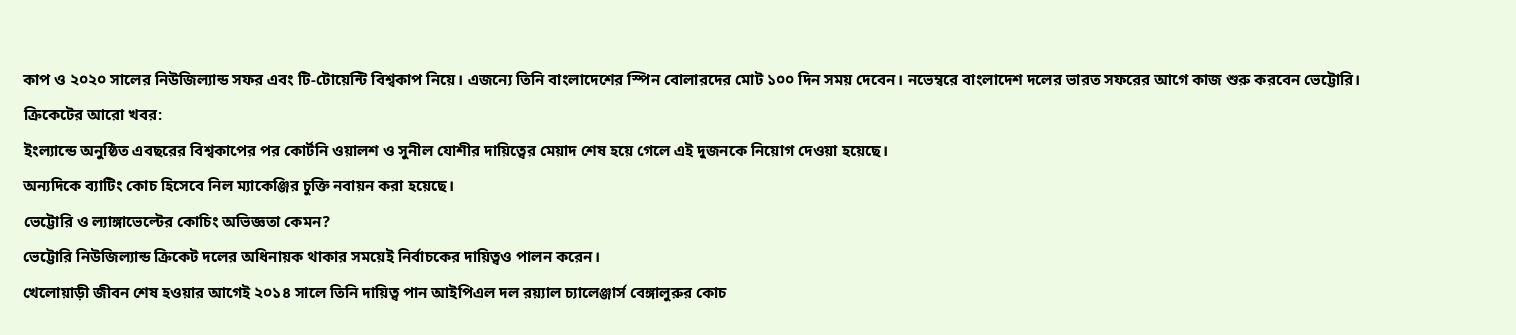কাপ ও ২০২০ সালের নিউজিল্যান্ড সফর এবং টি-টোয়েন্টি বিশ্বকাপ নিয়ে। এজন্যে তিনি বাংলাদেশের স্পিন বোলারদের মোট ১০০ দিন সময় দেবেন। নভেম্বরে বাংলাদেশ দলের ভারত সফরের আগে কাজ শুরু করবেন ভেট্টোরি।
ক্রিকেটের আরো খবর:
ইংল্যান্ডে অনুষ্ঠিত এবছরের বিশ্বকাপের পর কোর্টনি ওয়ালশ ও সুনীল যোশীর দায়িত্বের মেয়াদ শেষ হয়ে গেলে এই দুজনকে নিয়োগ দেওয়া হয়েছে।
অন্যদিকে ব্যাটিং কোচ হিসেবে নিল ম্যাকেঞ্জির চুক্তি নবায়ন করা হয়েছে।
ভেট্টোরি ও ল্যাঙ্গাভেল্টের কোচিং অভিজ্ঞতা কেমন?
ভেট্টোরি নিউজিল্যান্ড ক্রিকেট দলের অধিনায়ক থাকার সময়েই নির্বাচকের দায়িত্বও পালন করেন।
খেলোয়াড়ী জীবন শেষ হওয়ার আগেই ২০১৪ সালে তিনি দায়িত্ব পান আইপিএল দল রয়্যাল চ্যালেঞ্জার্স বেঙ্গালুরুর কোচ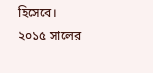হিসেবে।
২০১৫ সালের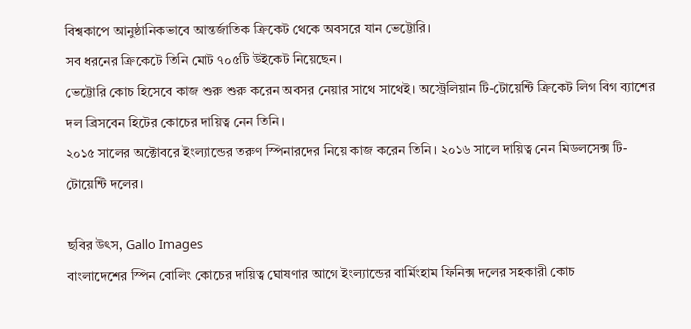বিশ্বকাপে আনুষ্ঠানিকভাবে আন্তর্জাতিক ক্রিকেট থেকে অবসরে যান ভেট্টোরি।
সব ধরনের ক্রিকেটে তিনি মোট ৭০৫টি উইকেট নিয়েছেন।
ভেট্টোরি কোচ হিসেবে কাজ শুরু শুরু করেন অবসর নেয়ার সাথে সাথেই। অস্ট্রেলিয়ান টি-টোয়েন্টি ক্রিকেট লিগ বিগ ব্যাশের দল ব্রিসবেন হিটের কোচের দায়িত্ব নেন তিনি।
২০১৫ সালের অক্টোবরে ইংল্যান্ডের তরুণ স্পিনারদের নিয়ে কাজ করেন তিনি। ২০১৬ সালে দায়িত্ব নেন মিডলসেক্স টি-টোয়েন্টি দলের।

ছবির উৎস, Gallo Images
বাংলাদেশের স্পিন বোলিং কোচের দায়িত্ব ঘোষণার আগে ইংল্যান্ডের বার্মিংহাম ফিনিক্স দলের সহকারী কোচ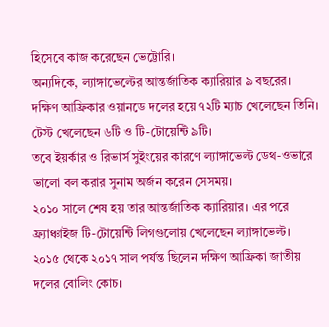হিসেবে কাজ করেছেন ভেট্টোরি।
অন্যদিকে, ল্যাঙ্গাভেল্টের আন্তর্জাতিক ক্যারিয়ার ৯ বছরের।
দক্ষিণ আফ্রিকার ওয়ানডে দলের হয়ে ৭২টি ম্যাচ খেলেছেন তিনি। টেস্ট খেলেছেন ৬টি ও টি-টোয়েন্টি ৯টি।
তবে ইয়র্কার ও রিভার্স সুইংয়ের কারণে ল্যাঙ্গাভেল্ট ডেথ-ওভারে ভালো বল করার সুনাম অর্জন করেন সেসময়।
২০১০ সালে শেষ হয় তার আন্তর্জাতিক ক্যারিয়ার। এর পরে ফ্র্যাঞ্চাইজ টি-টোয়েন্টি লিগগুলোয় খেলেছেন ল্যাঙ্গাভেল্ট।
২০১৫ থেকে ২০১৭ সাল পর্যন্ত ছিলেন দক্ষিণ আফ্রিকা জাতীয় দলের বোলিং কোচ।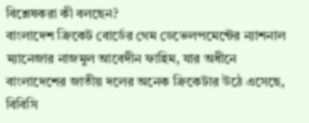বিশ্লেষকরা কী বলছেন?
বাংলাদেশ ক্রিকেট বোর্ডের গেম ডেভেলপমেন্টের ন্যাশনাল ম্যানেজার নাজমুল আবেদীন ফাহিম, যার অধীনে বাংলাদেশের জাতীয় দলের অনেক ক্রিকেটার উঠে এসেছে, বিবিসি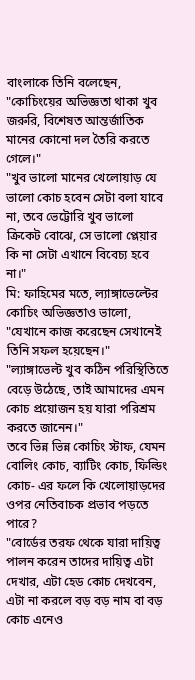বাংলাকে তিনি বলেছেন, "কোচিংয়ের অভিজ্ঞতা থাকা খুব জরুরি, বিশেষত আন্তর্জাতিক মানের কোনো দল তৈরি করতে গেলে।"
"খুব ভালো মানের খেলোয়াড় যে ভালো কোচ হবেন সেটা বলা যাবে না, তবে ভেট্টোরি খুব ভালো ক্রিকেট বোঝে, সে ভালো প্লেয়ার কি না সেটা এখানে বিবেচ্য হবে না।"
মি: ফাহিমের মতে, ল্যাঙ্গাভেল্টের কোচিং অভিজ্ঞতাও ভালো, "যেখানে কাজ করেছেন সেখানেই তিনি সফল হয়েছেন।"
"ল্যাঙ্গাভেল্ট খুব কঠিন পরিস্থিতিতে বেড়ে উঠেছে, তাই আমাদের এমন কোচ প্রয়োজন হয় যারা পরিশ্রম করতে জানেন।"
তবে ভিন্ন ভিন্ন কোচিং স্টাফ, যেমন বোলিং কোচ, ব্যাটিং কোচ, ফিল্ডিং কোচ- এর ফলে কি খেলোয়াড়দের ওপর নেতিবাচক প্রভাব পড়তে পারে?
"বোর্ডের তরফ থেকে যারা দায়িত্ব পালন করেন তাদের দায়িত্ব এটা দেখার, এটা হেড কোচ দেখবেন, এটা না করলে বড় বড় নাম বা বড় কোচ এনেও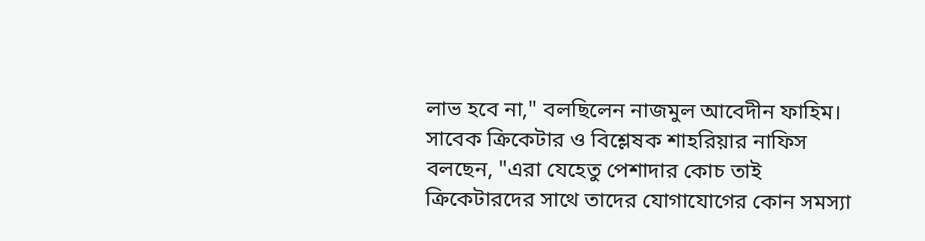লাভ হবে না," বলছিলেন নাজমুল আবেদীন ফাহিম।
সাবেক ক্রিকেটার ও বিশ্লেষক শাহরিয়ার নাফিস বলছেন, "এরা যেহেতু পেশাদার কোচ তাই ক্রিকেটারদের সাথে তাদের যোগাযোগের কোন সমস্যা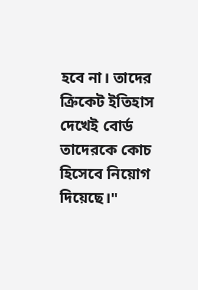হবে না। তাদের ক্রিকেট ইতিহাস দেখেই বোর্ড তাদেরকে কোচ হিসেবে নিয়োগ দিয়েছে।"